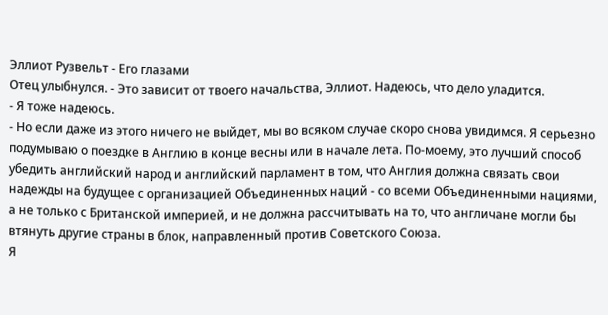Эллиот Рузвельт - Его глазами
Отец улыбнулся. - Это зависит от твоего начальства, Эллиот. Надеюсь, что дело уладится.
- Я тоже надеюсь.
- Но если даже из этого ничего не выйдет, мы во всяком случае скоро снова увидимся. Я серьезно подумываю о поездке в Англию в конце весны или в начале лета. По-моему, это лучший способ убедить английский народ и английский парламент в том, что Англия должна связать свои надежды на будущее с организацией Объединенных наций - со всеми Объединенными нациями, а не только с Британской империей, и не должна рассчитывать на то, что англичане могли бы втянуть другие страны в блок, направленный против Советского Союза.
Я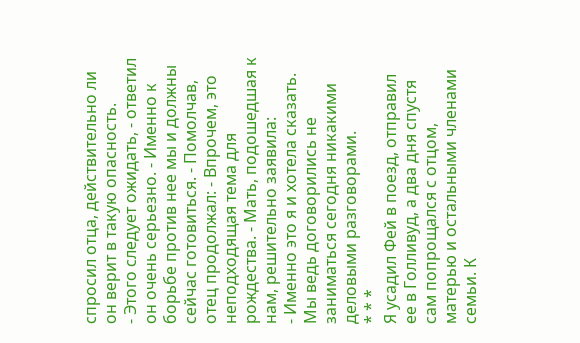спросил отца, действительно ли он верит в такую опасность.
- Этого следует ожидать, - ответил он очень серьезно. - Именно к борьбе против нее мы и должны сейчас готовиться. - Помолчав, отец продолжал: - Впрочем, это неподходящая тема для рождества. - Мать, подошедшая к нам, решительно заявила:
- Именно это я и хотела сказать. Мы ведь договорились не заниматься сегодня никакими деловыми разговорами.
* * *
Я усадил Фей в поезд, отправил ее в Голливуд, а два дня спустя сам попрощался с отцом, матерью и остальными членами семьи. К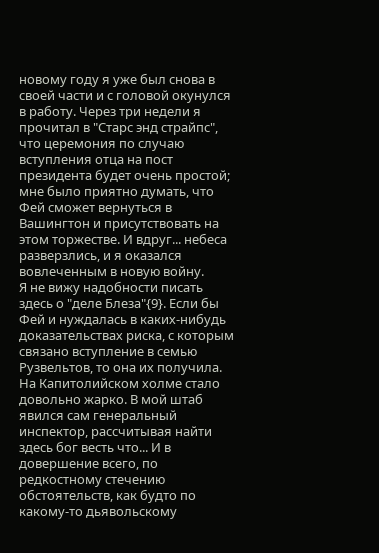новому году я уже был снова в своей части и с головой окунулся в работу. Через три недели я прочитал в "Старс энд страйпс", что церемония по случаю вступления отца на пост президента будет очень простой; мне было приятно думать, что Фей сможет вернуться в Вашингтон и присутствовать на этом торжестве. И вдруг... небеса разверзлись, и я оказался вовлеченным в новую войну.
Я не вижу надобности писать здесь о "деле Блеза"{9}. Если бы Фей и нуждалась в каких-нибудь доказательствах риска, с которым связано вступление в семью Рузвельтов, то она их получила. На Капитолийском холме стало довольно жарко. В мой штаб явился сам генеральный инспектор, рассчитывая найти здесь бог весть что... И в довершение всего, по редкостному стечению обстоятельств, как будто по какому-то дьявольскому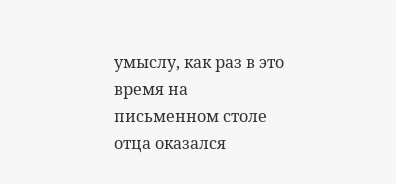умыслу, как раз в это время на письменном столе отца оказался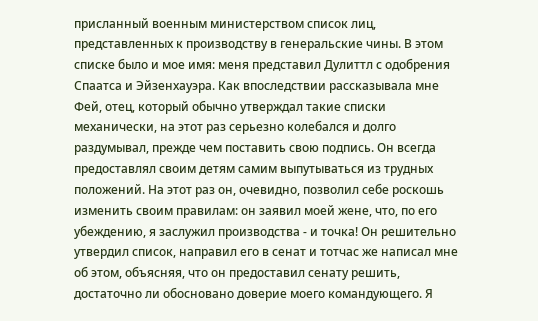присланный военным министерством список лиц, представленных к производству в генеральские чины. В этом списке было и мое имя: меня представил Дулиттл с одобрения Спаатса и Эйзенхауэра. Как впоследствии рассказывала мне Фей, отец, который обычно утверждал такие списки механически, на этот раз серьезно колебался и долго раздумывал, прежде чем поставить свою подпись. Он всегда предоставлял своим детям самим выпутываться из трудных положений. На этот раз он, очевидно, позволил себе роскошь изменить своим правилам: он заявил моей жене, что, по его убеждению, я заслужил производства - и точка! Он решительно утвердил список, направил его в сенат и тотчас же написал мне об этом, объясняя, что он предоставил сенату решить, достаточно ли обосновано доверие моего командующего. Я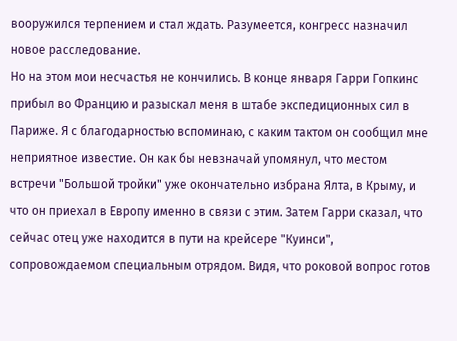вооружился терпением и стал ждать. Разумеется, конгресс назначил новое расследование.
Но на этом мои несчастья не кончились. В конце января Гарри Гопкинс прибыл во Францию и разыскал меня в штабе экспедиционных сил в Париже. Я с благодарностью вспоминаю, с каким тактом он сообщил мне неприятное известие. Он как бы невзначай упомянул, что местом встречи "Большой тройки" уже окончательно избрана Ялта, в Крыму, и что он приехал в Европу именно в связи с этим. Затем Гарри сказал, что сейчас отец уже находится в пути на крейсере "Куинси", сопровождаемом специальным отрядом. Видя, что роковой вопрос готов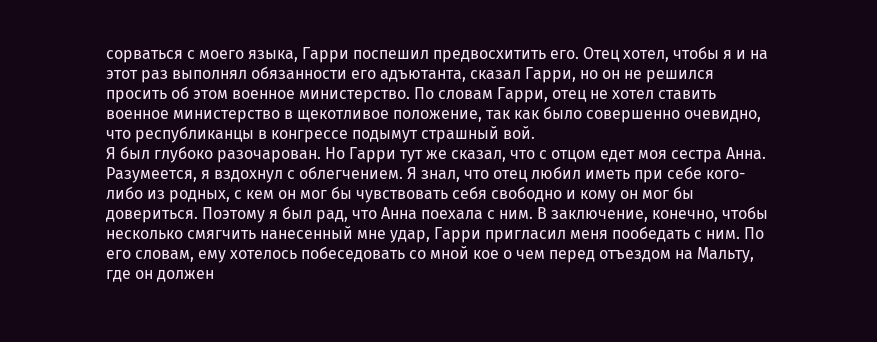сорваться с моего языка, Гарри поспешил предвосхитить его. Отец хотел, чтобы я и на этот раз выполнял обязанности его адъютанта, сказал Гарри, но он не решился просить об этом военное министерство. По словам Гарри, отец не хотел ставить военное министерство в щекотливое положение, так как было совершенно очевидно, что республиканцы в конгрессе подымут страшный вой.
Я был глубоко разочарован. Но Гарри тут же сказал, что с отцом едет моя сестра Анна. Разумеется, я вздохнул с облегчением. Я знал, что отец любил иметь при себе кого-либо из родных, с кем он мог бы чувствовать себя свободно и кому он мог бы довериться. Поэтому я был рад, что Анна поехала с ним. В заключение, конечно, чтобы несколько смягчить нанесенный мне удар, Гарри пригласил меня пообедать с ним. По его словам, ему хотелось побеседовать со мной кое о чем перед отъездом на Мальту, где он должен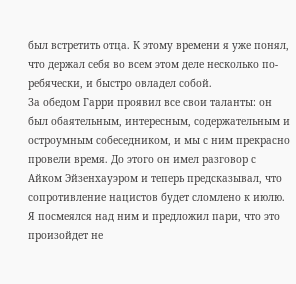был встретить отца. К этому времени я уже понял, что держал себя во всем этом деле несколько по-ребячески, и быстро овладел собой.
За обедом Гарри проявил все свои таланты: он был обаятельным, интересным, содержательным и остроумным собеседником, и мы с ним прекрасно провели время. До этого он имел разговор с Айком Эйзенхауэром и теперь предсказывал, что сопротивление нацистов будет сломлено к июлю. Я посмеялся над ним и предложил пари, что это произойдет не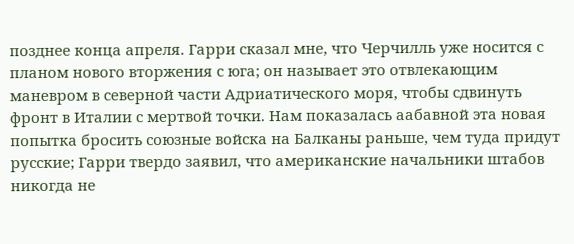позднее конца апреля. Гарри сказал мне, что Черчилль уже носится с планом нового вторжения с юга; он называет это отвлекающим маневром в северной части Адриатического моря, чтобы сдвинуть фронт в Италии с мертвой точки. Нам показалась аабавной эта новая попытка бросить союзные войска на Балканы раньше, чем туда придут русские; Гарри твердо заявил, что американские начальники штабов никогда не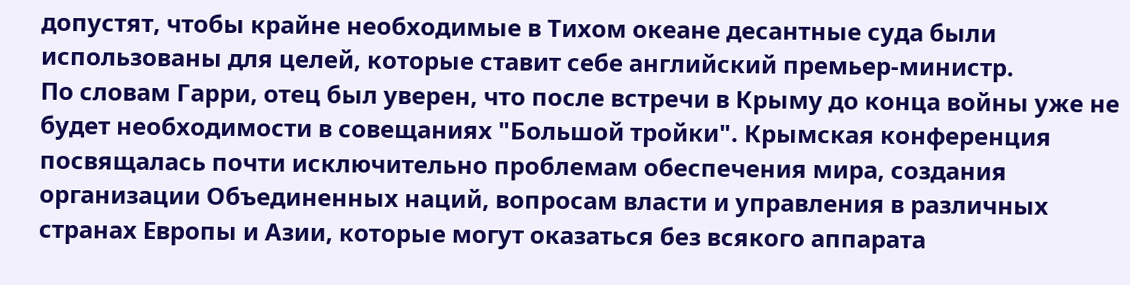допустят, чтобы крайне необходимые в Тихом океане десантные суда были использованы для целей, которые ставит себе английский премьер-министр.
По словам Гарри, отец был уверен, что после встречи в Крыму до конца войны уже не будет необходимости в совещаниях "Большой тройки". Крымская конференция посвящалась почти исключительно проблемам обеспечения мира, создания организации Объединенных наций, вопросам власти и управления в различных странах Европы и Азии, которые могут оказаться без всякого аппарата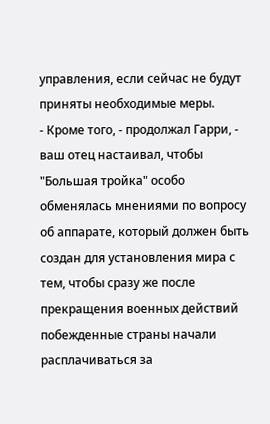управления, если сейчас не будут приняты необходимые меры.
- Кроме того, - продолжал Гарри, - ваш отец настаивал, чтобы "Большая тройка" особо обменялась мнениями по вопросу об аппарате, который должен быть создан для установления мира с тем, чтобы сразу же после прекращения военных действий побежденные страны начали расплачиваться за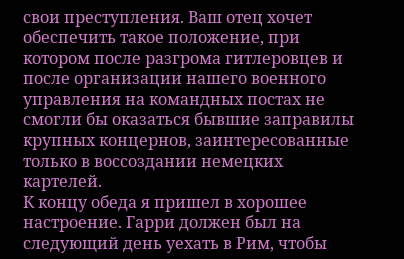свои преступления. Ваш отец хочет обеспечить такое положение, при котором после разгрома гитлеровцев и после организации нашего военного управления на командных постах не смогли бы оказаться бывшие заправилы крупных концернов, заинтересованные только в воссоздании немецких картелей.
К концу обеда я пришел в хорошее настроение. Гарри должен был на следующий день уехать в Рим, чтобы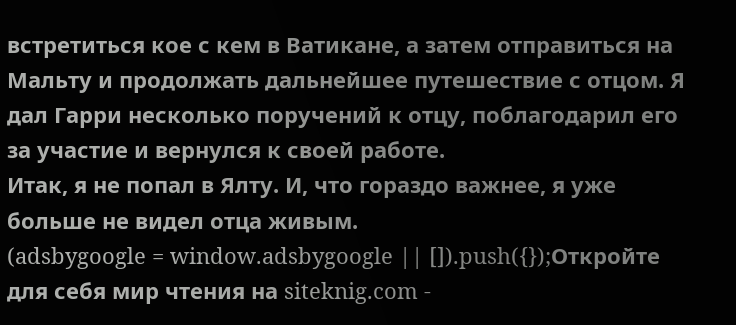встретиться кое с кем в Ватикане, а затем отправиться на Мальту и продолжать дальнейшее путешествие с отцом. Я дал Гарри несколько поручений к отцу, поблагодарил его за участие и вернулся к своей работе.
Итак, я не попал в Ялту. И, что гораздо важнее, я уже больше не видел отца живым.
(adsbygoogle = window.adsbygoogle || []).push({});Откройте для себя мир чтения на siteknig.com -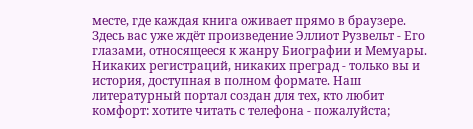месте, где каждая книга оживает прямо в браузере. Здесь вас уже ждёт произведение Эллиот Рузвельт - Его глазами, относящееся к жанру Биографии и Мемуары. Никаких регистраций, никаких преград - только вы и история, доступная в полном формате. Наш литературный портал создан для тех, кто любит комфорт: хотите читать с телефона - пожалуйста;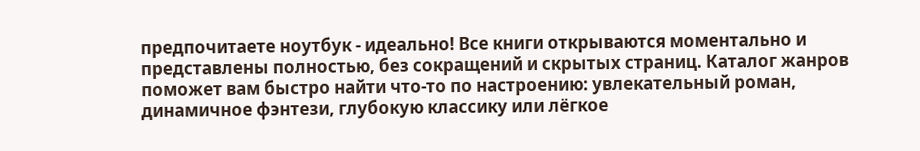предпочитаете ноутбук - идеально! Все книги открываются моментально и представлены полностью, без сокращений и скрытых страниц. Каталог жанров поможет вам быстро найти что-то по настроению: увлекательный роман, динамичное фэнтези, глубокую классику или лёгкое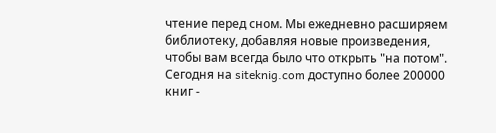чтение перед сном. Мы ежедневно расширяем библиотеку, добавляя новые произведения, чтобы вам всегда было что открыть "на потом". Сегодня на siteknig.com доступно более 200000 книг -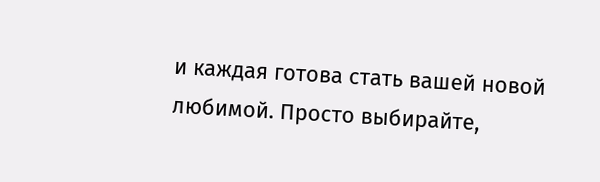и каждая готова стать вашей новой любимой. Просто выбирайте,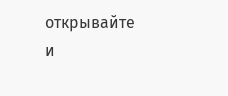открывайте и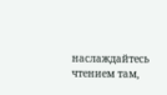наслаждайтесь чтением там,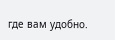где вам удобно.